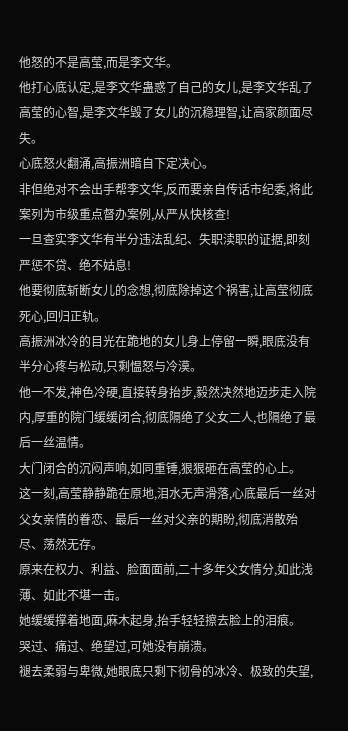他怒的不是高莹,而是李文华。
他打心底认定,是李文华蛊惑了自己的女儿,是李文华乱了高莹的心智,是李文华毁了女儿的沉稳理智,让高家颜面尽失。
心底怒火翻涌,高振洲暗自下定决心。
非但绝对不会出手帮李文华,反而要亲自传话市纪委,将此案列为市级重点督办案例,从严从快核查!
一旦查实李文华有半分违法乱纪、失职渎职的证据,即刻严惩不贷、绝不姑息!
他要彻底斩断女儿的念想,彻底除掉这个祸害,让高莹彻底死心,回归正轨。
高振洲冰冷的目光在跪地的女儿身上停留一瞬,眼底没有半分心疼与松动,只剩愠怒与冷漠。
他一不发,神色冷硬,直接转身抬步,毅然决然地迈步走入院内,厚重的院门缓缓闭合,彻底隔绝了父女二人,也隔绝了最后一丝温情。
大门闭合的沉闷声响,如同重锤,狠狠砸在高莹的心上。
这一刻,高莹静静跪在原地,泪水无声滑落,心底最后一丝对父女亲情的眷恋、最后一丝对父亲的期盼,彻底消散殆尽、荡然无存。
原来在权力、利益、脸面面前,二十多年父女情分,如此浅薄、如此不堪一击。
她缓缓撑着地面,麻木起身,抬手轻轻擦去脸上的泪痕。
哭过、痛过、绝望过,可她没有崩溃。
褪去柔弱与卑微,她眼底只剩下彻骨的冰冷、极致的失望,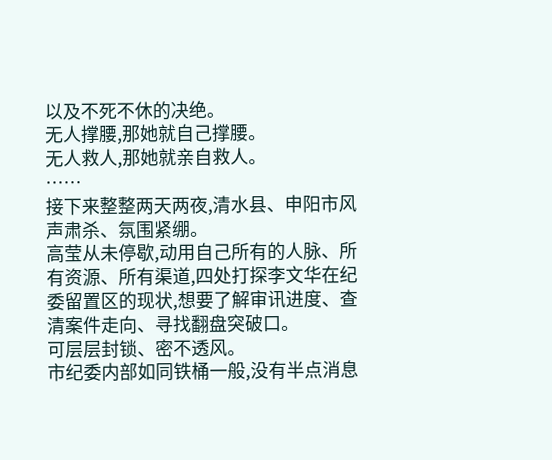以及不死不休的决绝。
无人撑腰,那她就自己撑腰。
无人救人,那她就亲自救人。
……
接下来整整两天两夜,清水县、申阳市风声肃杀、氛围紧绷。
高莹从未停歇,动用自己所有的人脉、所有资源、所有渠道,四处打探李文华在纪委留置区的现状,想要了解审讯进度、查清案件走向、寻找翻盘突破口。
可层层封锁、密不透风。
市纪委内部如同铁桶一般,没有半点消息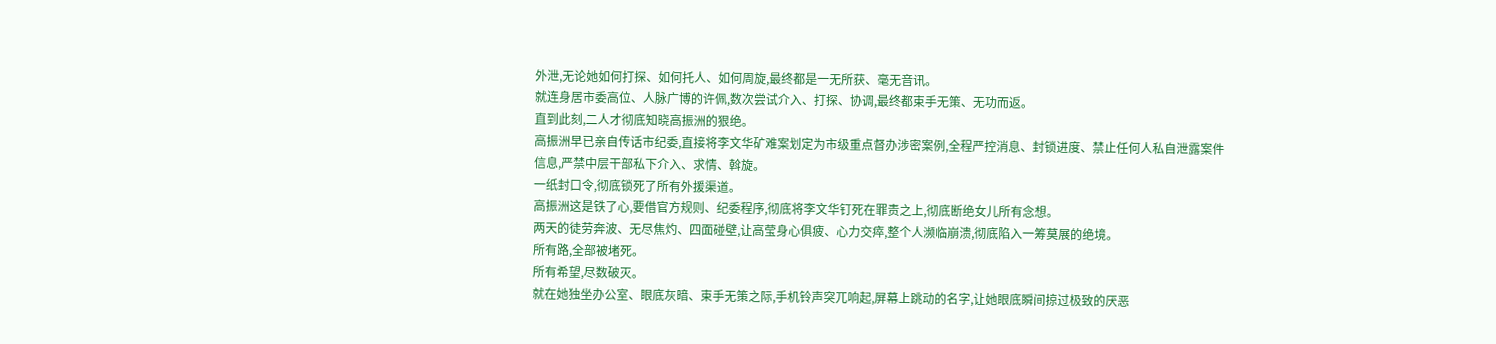外泄,无论她如何打探、如何托人、如何周旋,最终都是一无所获、毫无音讯。
就连身居市委高位、人脉广博的许佩,数次尝试介入、打探、协调,最终都束手无策、无功而返。
直到此刻,二人才彻底知晓高振洲的狠绝。
高振洲早已亲自传话市纪委,直接将李文华矿难案划定为市级重点督办涉密案例,全程严控消息、封锁进度、禁止任何人私自泄露案件信息,严禁中层干部私下介入、求情、斡旋。
一纸封口令,彻底锁死了所有外援渠道。
高振洲这是铁了心,要借官方规则、纪委程序,彻底将李文华钉死在罪责之上,彻底断绝女儿所有念想。
两天的徒劳奔波、无尽焦灼、四面碰壁,让高莹身心俱疲、心力交瘁,整个人濒临崩溃,彻底陷入一筹莫展的绝境。
所有路,全部被堵死。
所有希望,尽数破灭。
就在她独坐办公室、眼底灰暗、束手无策之际,手机铃声突兀响起,屏幕上跳动的名字,让她眼底瞬间掠过极致的厌恶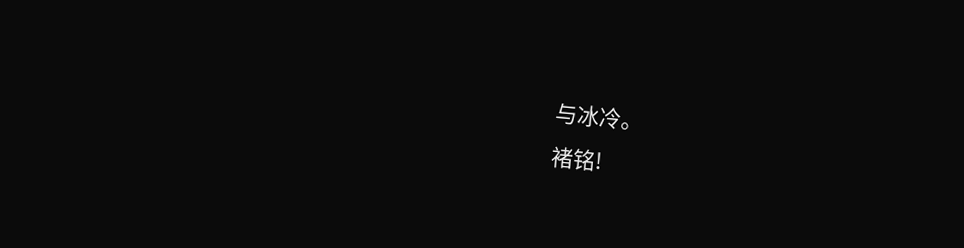与冰冷。
褚铭!